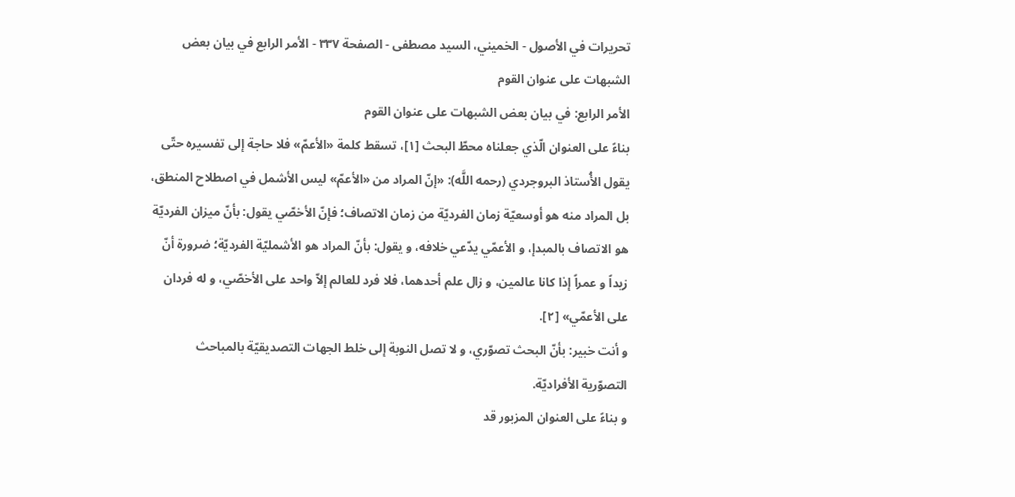تحريرات في الأصول - الخميني، السيد مصطفى - الصفحة ٣٣٧ - الأمر الرابع في بيان بعض الشبهات على عنوان القوم
الأمر الرابع: في بيان بعض الشبهات على عنوان القوم
بناءً على العنوان الّذي جعلناه محطّ البحث [١]، تسقط كلمة «الأعمّ» فلا حاجة إلى تفسيره حتّى يقول الأُستاذ البروجردي (رحمه اللَّه): «إنّ المراد من «الأعمّ» ليس الأشمل في اصطلاح المنطق، بل المراد منه هو أوسعيّة زمان الفرديّة من زمان الاتصاف؛ فإنّ الأخصّي يقول: بأنّ ميزان الفرديّة هو الاتصاف بالمبدإ، و الأعمّي يدّعي خلافه، و يقول: بأنّ المراد هو الأشمليّة الفرديّة؛ ضرورة أنّ زيداً و عمراً إذا كانا عالمين، و زال علم أحدهما، فلا فرد للعالم إلاّ واحد على الأخصّي، و له فردان على الأعمّي» [٢].
و أنت خبير: بأنّ البحث تصوّري، و لا تصل النوبة إلى خلط الجهات التصديقيّة بالمباحث التصوّرية الأفراديّة.
و بناءً على العنوان المزبور قد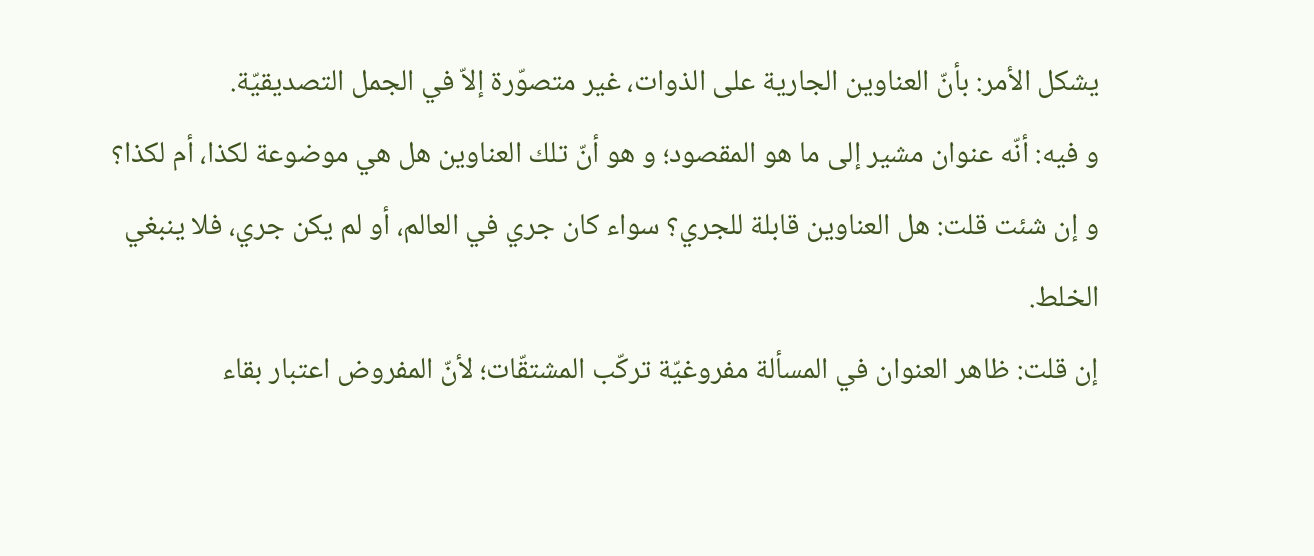يشكل الأمر: بأنّ العناوين الجارية على الذوات، غير متصوّرة إلاّ في الجمل التصديقيّة.
و فيه: أنّه عنوان مشير إلى ما هو المقصود؛ و هو أنّ تلك العناوين هل هي موضوعة لكذا، أم لكذا؟
و إن شئت قلت: هل العناوين قابلة للجري؟ سواء كان جري في العالم، أو لم يكن جري، فلا ينبغي الخلط.
إن قلت: ظاهر العنوان في المسألة مفروغيّة تركّب المشتقّات؛ لأنّ المفروض اعتبار بقاء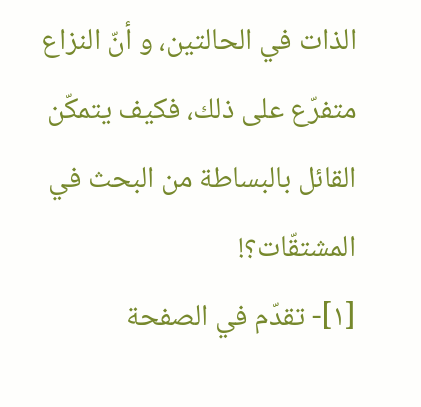الذات في الحالتين، و أنّ النزاع متفرّع على ذلك، فكيف يتمكّن القائل بالبساطة من البحث في المشتقّات؟!
[١]- تقدّم في الصفحة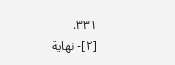٣٣١.
[٢]- نهاية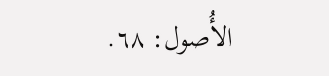الأُصول: ٦٨.